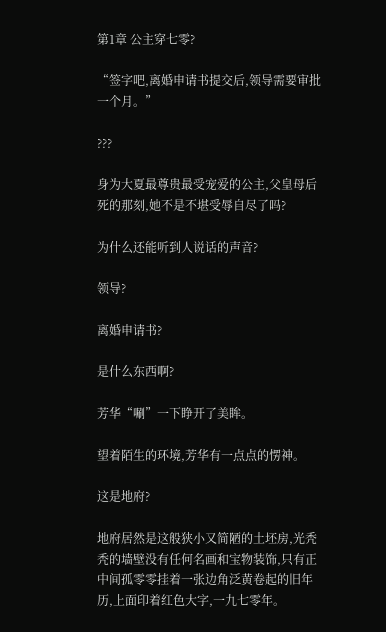第1章 公主穿七零?

“签字吧,离婚申请书提交后,领导需要审批一个月。”

???

身为大夏最尊贵最受宠爱的公主,父皇母后死的那刻,她不是不堪受辱自尽了吗?

为什么还能听到人说话的声音?

领导?

离婚申请书?

是什么东西啊?

芳华“唰”一下睁开了美眸。

望着陌生的环境,芳华有一点点的愣神。

这是地府?

地府居然是这般狭小又简陋的土坯房,光秃秃的墙壁没有任何名画和宝物装饰,只有正中间孤零零挂着一张边角泛黄卷起的旧年历,上面印着红色大字,一九七零年。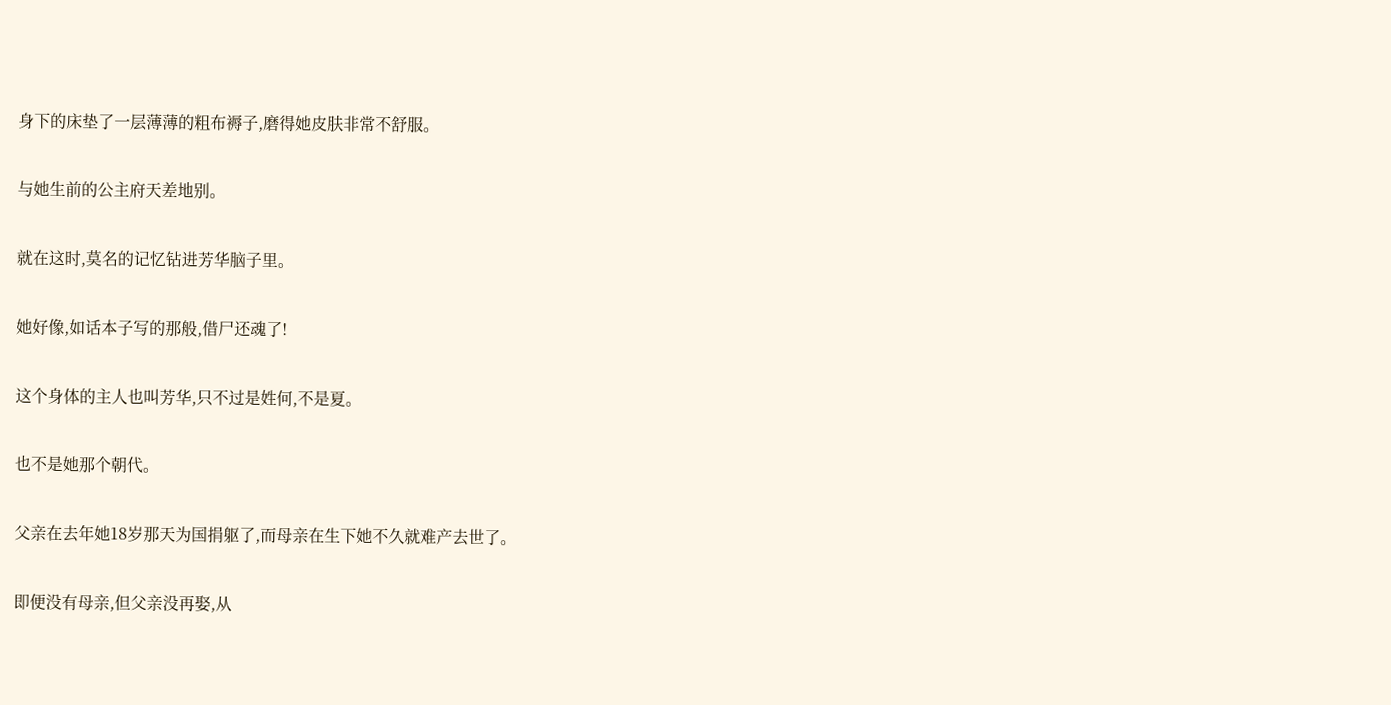身下的床垫了一层薄薄的粗布褥子,磨得她皮肤非常不舒服。

与她生前的公主府天差地别。

就在这时,莫名的记忆钻进芳华脑子里。

她好像,如话本子写的那般,借尸还魂了!

这个身体的主人也叫芳华,只不过是姓何,不是夏。

也不是她那个朝代。

父亲在去年她18岁那天为国捐躯了,而母亲在生下她不久就难产去世了。

即便没有母亲,但父亲没再娶,从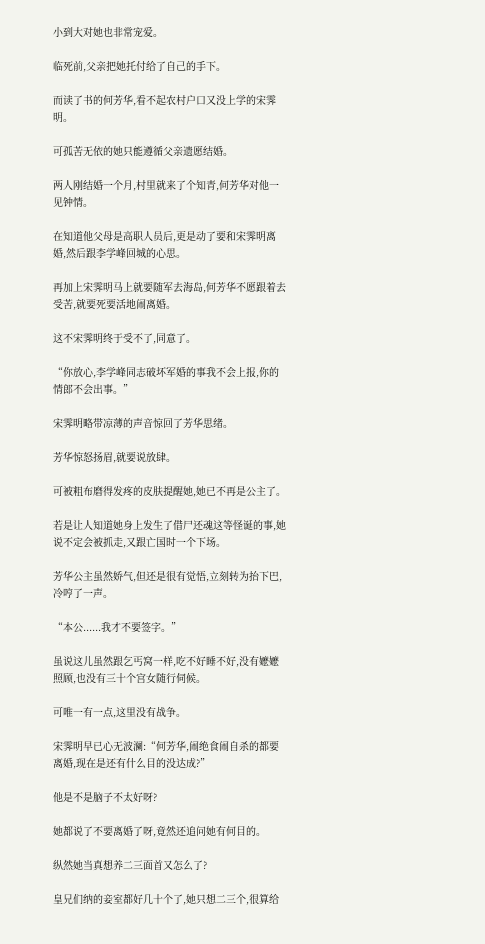小到大对她也非常宠爱。

临死前,父亲把她托付给了自己的手下。

而读了书的何芳华,看不起农村户口又没上学的宋霁明。

可孤苦无依的她只能遵循父亲遗愿结婚。

两人刚结婚一个月,村里就来了个知青,何芳华对他一见钟情。

在知道他父母是高职人员后,更是动了要和宋霁明离婚,然后跟李学峰回城的心思。

再加上宋霁明马上就要随军去海岛,何芳华不愿跟着去受苦,就要死要活地闹离婚。

这不宋霁明终于受不了,同意了。

“你放心,李学峰同志破坏军婚的事我不会上报,你的情郎不会出事。”

宋霁明略带凉薄的声音惊回了芳华思绪。

芳华惊怒扬眉,就要说放肆。

可被粗布磨得发疼的皮肤提醒她,她已不再是公主了。

若是让人知道她身上发生了借尸还魂这等怪诞的事,她说不定会被抓走,又跟亡国时一个下场。

芳华公主虽然娇气,但还是很有觉悟,立刻转为抬下巴,冷哼了一声。

“本公......我才不要签字。”

虽说这儿虽然跟乞丐窝一样,吃不好睡不好,没有嬷嬷照顾,也没有三十个宫女随行伺候。

可唯一有一点,这里没有战争。

宋霁明早已心无波澜:“何芳华,闹绝食闹自杀的都要离婚,现在是还有什么目的没达成?”

他是不是脑子不太好呀?

她都说了不要离婚了呀,竟然还追问她有何目的。

纵然她当真想养二三面首又怎么了?

皇兄们纳的妾室都好几十个了,她只想二三个,很算给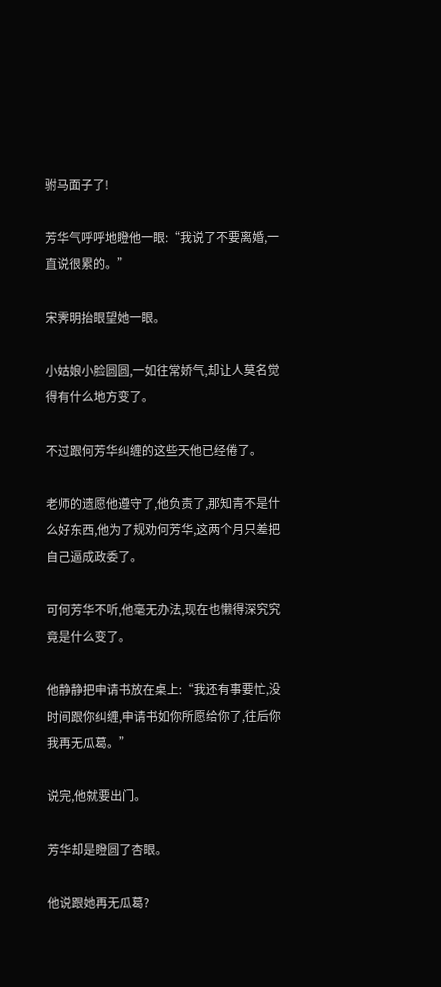驸马面子了!

芳华气呼呼地瞪他一眼:“我说了不要离婚,一直说很累的。”

宋霁明抬眼望她一眼。

小姑娘小脸圆圆,一如往常娇气,却让人莫名觉得有什么地方变了。

不过跟何芳华纠缠的这些天他已经倦了。

老师的遗愿他遵守了,他负责了,那知青不是什么好东西,他为了规劝何芳华,这两个月只差把自己逼成政委了。

可何芳华不听,他毫无办法,现在也懒得深究究竟是什么变了。

他静静把申请书放在桌上:“我还有事要忙,没时间跟你纠缠,申请书如你所愿给你了,往后你我再无瓜葛。”

说完,他就要出门。

芳华却是瞪圆了杏眼。

他说跟她再无瓜葛?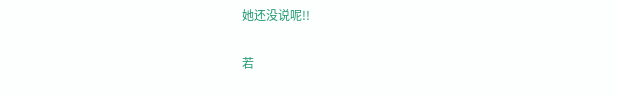她还没说呢!!

若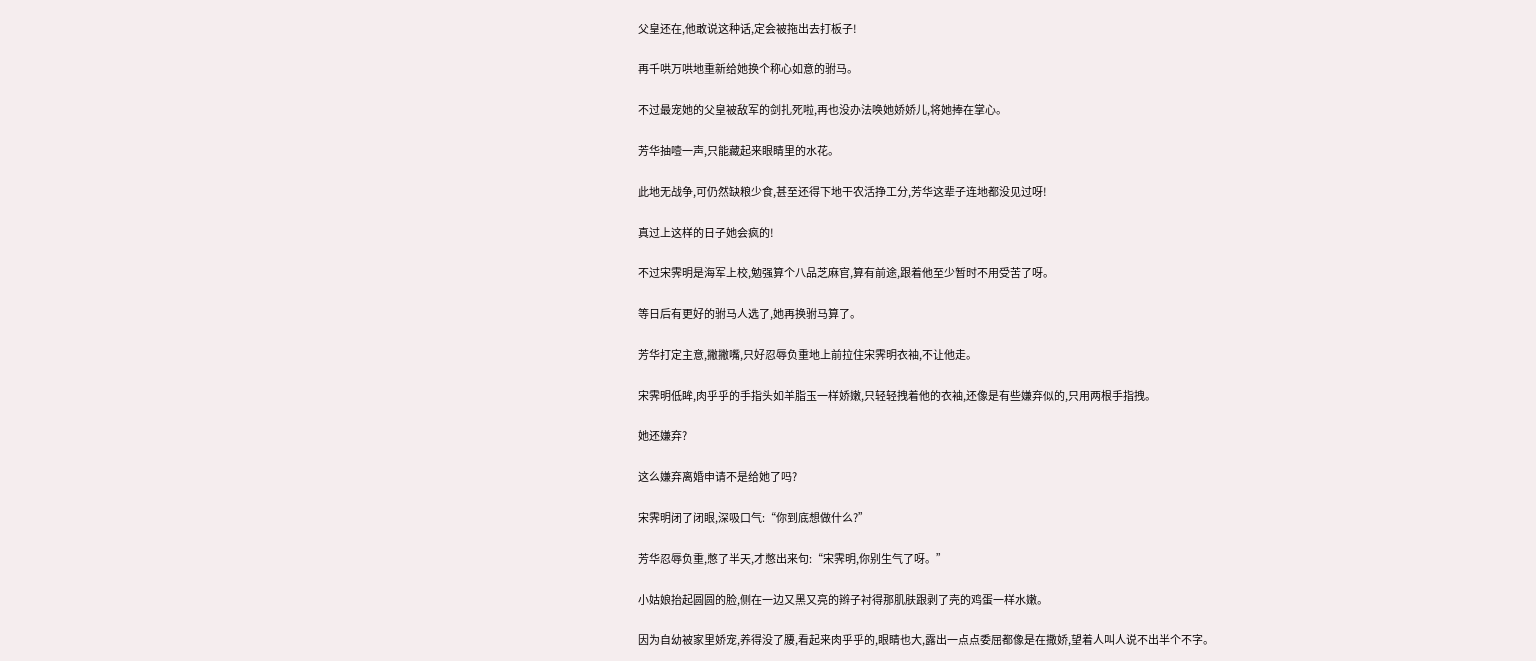父皇还在,他敢说这种话,定会被拖出去打板子!

再千哄万哄地重新给她换个称心如意的驸马。

不过最宠她的父皇被敌军的剑扎死啦,再也没办法唤她娇娇儿,将她捧在掌心。

芳华抽噎一声,只能藏起来眼睛里的水花。

此地无战争,可仍然缺粮少食,甚至还得下地干农活挣工分,芳华这辈子连地都没见过呀!

真过上这样的日子她会疯的!

不过宋霁明是海军上校,勉强算个八品芝麻官,算有前途,跟着他至少暂时不用受苦了呀。

等日后有更好的驸马人选了,她再换驸马算了。

芳华打定主意,撇撇嘴,只好忍辱负重地上前拉住宋霁明衣袖,不让他走。

宋霁明低眸,肉乎乎的手指头如羊脂玉一样娇嫩,只轻轻拽着他的衣袖,还像是有些嫌弃似的,只用两根手指拽。

她还嫌弃?

这么嫌弃离婚申请不是给她了吗?

宋霁明闭了闭眼,深吸口气:“你到底想做什么?”

芳华忍辱负重,憋了半天,才憋出来句:“宋霁明,你别生气了呀。”

小姑娘抬起圆圆的脸,侧在一边又黑又亮的辫子衬得那肌肤跟剥了壳的鸡蛋一样水嫩。

因为自幼被家里娇宠,养得没了腰,看起来肉乎乎的,眼睛也大,露出一点点委屈都像是在撒娇,望着人叫人说不出半个不字。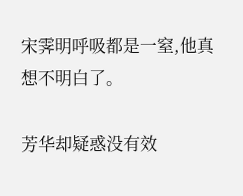宋霁明呼吸都是一窒,他真想不明白了。

芳华却疑惑没有效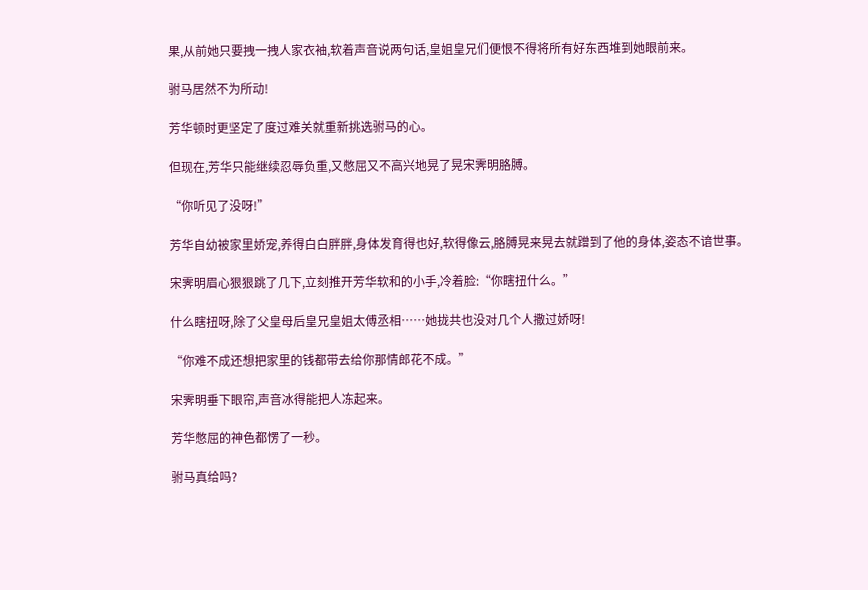果,从前她只要拽一拽人家衣袖,软着声音说两句话,皇姐皇兄们便恨不得将所有好东西堆到她眼前来。

驸马居然不为所动!

芳华顿时更坚定了度过难关就重新挑选驸马的心。

但现在,芳华只能继续忍辱负重,又憋屈又不高兴地晃了晃宋霁明胳膊。

“你听见了没呀!”

芳华自幼被家里娇宠,养得白白胖胖,身体发育得也好,软得像云,胳膊晃来晃去就蹭到了他的身体,姿态不谙世事。

宋霁明眉心狠狠跳了几下,立刻推开芳华软和的小手,冷着脸:“你瞎扭什么。”

什么瞎扭呀,除了父皇母后皇兄皇姐太傅丞相……她拢共也没对几个人撒过娇呀!

“你难不成还想把家里的钱都带去给你那情郎花不成。”

宋霁明垂下眼帘,声音冰得能把人冻起来。

芳华憋屈的神色都愣了一秒。

驸马真给吗?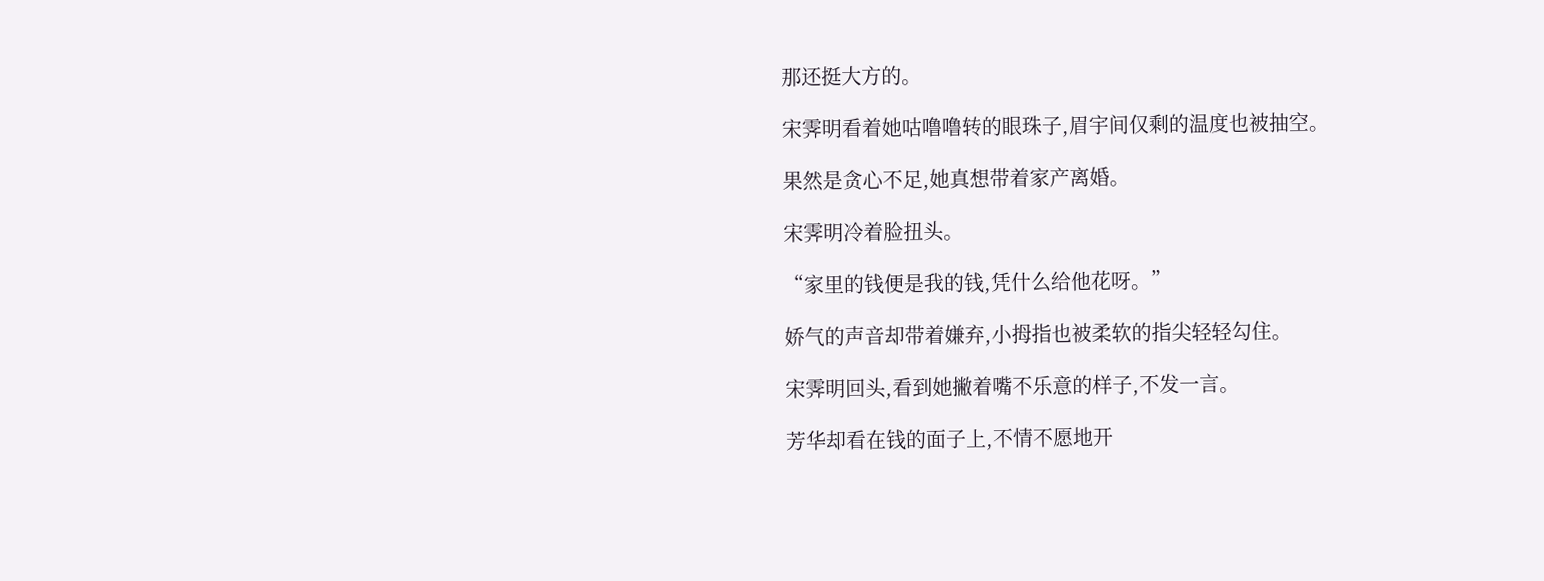那还挺大方的。

宋霁明看着她咕噜噜转的眼珠子,眉宇间仅剩的温度也被抽空。

果然是贪心不足,她真想带着家产离婚。

宋霁明冷着脸扭头。

“家里的钱便是我的钱,凭什么给他花呀。”

娇气的声音却带着嫌弃,小拇指也被柔软的指尖轻轻勾住。

宋霁明回头,看到她撇着嘴不乐意的样子,不发一言。

芳华却看在钱的面子上,不情不愿地开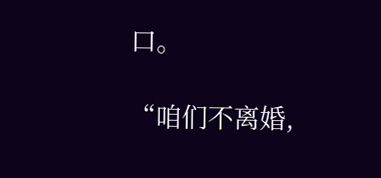口。

“咱们不离婚,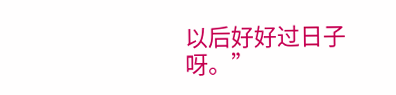以后好好过日子呀。”